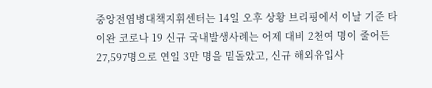중앙전염병대책지휘센터는 14일 오후 상황 브리핑에서 이날 기준 타이완 코로나 19 신규 국내발생사례는 어제 대비 2천여 명이 줄어든 27,597명으로 연일 3만 명을 밑돌았고, 신규 해외유입사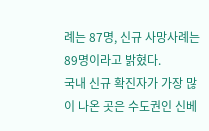례는 87명, 신규 사망사례는 89명이라고 밝혔다.
국내 신규 확진자가 가장 많이 나온 곳은 수도권인 신베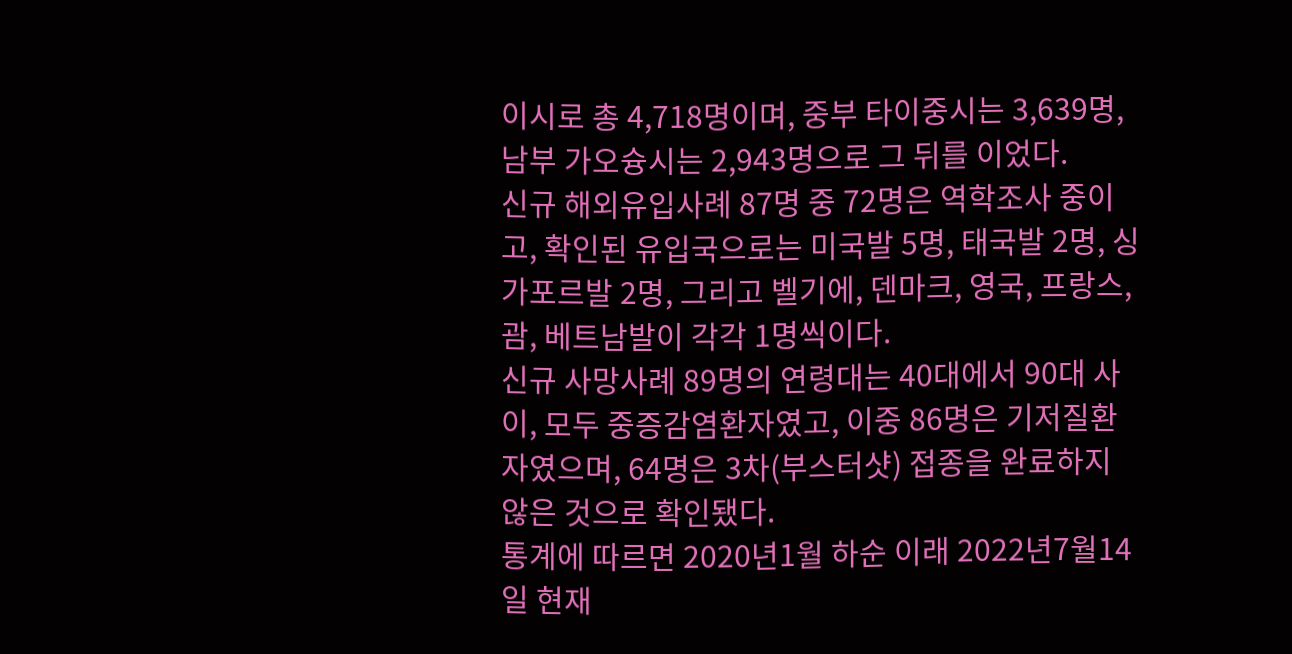이시로 총 4,718명이며, 중부 타이중시는 3,639명, 남부 가오슝시는 2,943명으로 그 뒤를 이었다.
신규 해외유입사례 87명 중 72명은 역학조사 중이고, 확인된 유입국으로는 미국발 5명, 태국발 2명, 싱가포르발 2명, 그리고 벨기에, 덴마크, 영국, 프랑스, 괌, 베트남발이 각각 1명씩이다.
신규 사망사례 89명의 연령대는 40대에서 90대 사이, 모두 중증감염환자였고, 이중 86명은 기저질환자였으며, 64명은 3차(부스터샷) 접종을 완료하지 않은 것으로 확인됐다.
통계에 따르면 2020년1월 하순 이래 2022년7월14일 현재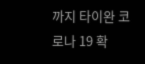까지 타이완 코로나 19 확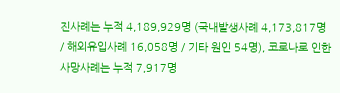진사례는 누적 4,189,929명 (국내발생사례 4,173,817명 / 해외유입사례 16,058명 / 기타 원인 54명), 코로나로 인한 사망사례는 누적 7,917명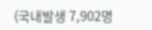(국내발생 7,902명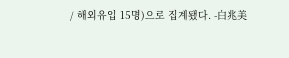/ 해외유입 15명)으로 집계됐다. -白兆美